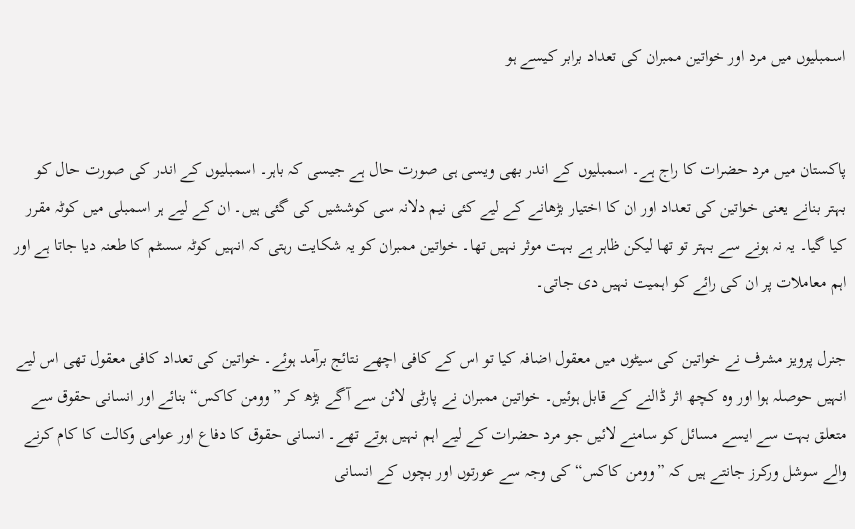اسمبلیوں میں مرد اور خواتین ممبران کی تعداد برابر کیسے ہو


پاکستان میں مرد حضرات کا راج ہے۔ اسمبلیوں کے اندر بھی ویسی ہی صورت حال ہے جیسی کہ باہر۔ اسمبلیوں کے اندر کی صورت حال کو بہتر بنانے یعنی خواتین کی تعداد اور ان کا اختیار بڑھانے کے لیے کئی نیم دلانہ سی کوششیں کی گئی ہیں۔ ان کے لیے ہر اسمبلی میں کوٹہ مقرر کیا گیا۔ یہ نہ ہونے سے بہتر تو تھا لیکن ظاہر ہے بہت موثر نہیں تھا۔ خواتین ممبران کو یہ شکایت رہتی کہ انہیں کوٹہ سسٹم کا طعنہ دیا جاتا ہے اور اہم معاملات پر ان کی رائے کو اہمیت نہیں دی جاتی۔

جنرل پرویز مشرف نے خواتین کی سیٹوں میں معقول اضافہ کیا تو اس کے کافی اچھے نتائج برآمد ہوئے۔ خواتین کی تعداد کافی معقول تھی اس لیے انہیں حوصلہ ہوا اور وہ کچھ اثر ڈالنے کے قابل ہوئیں۔ خواتین ممبران نے پارٹی لائن سے آگے بڑھ کر ”وومن کاکس“ بنائے اور انسانی حقوق سے متعلق بہت سے ایسے مسائل کو سامنے لائیں جو مرد حضرات کے لیے اہم نہیں ہوتے تھے۔ انسانی حقوق کا دفاع اور عوامی وکالت کا کام کرنے والے سوشل ورکرز جانتے ہیں کہ ”وومن کاکس“ کی وجہ سے عورتوں اور بچوں کے انسانی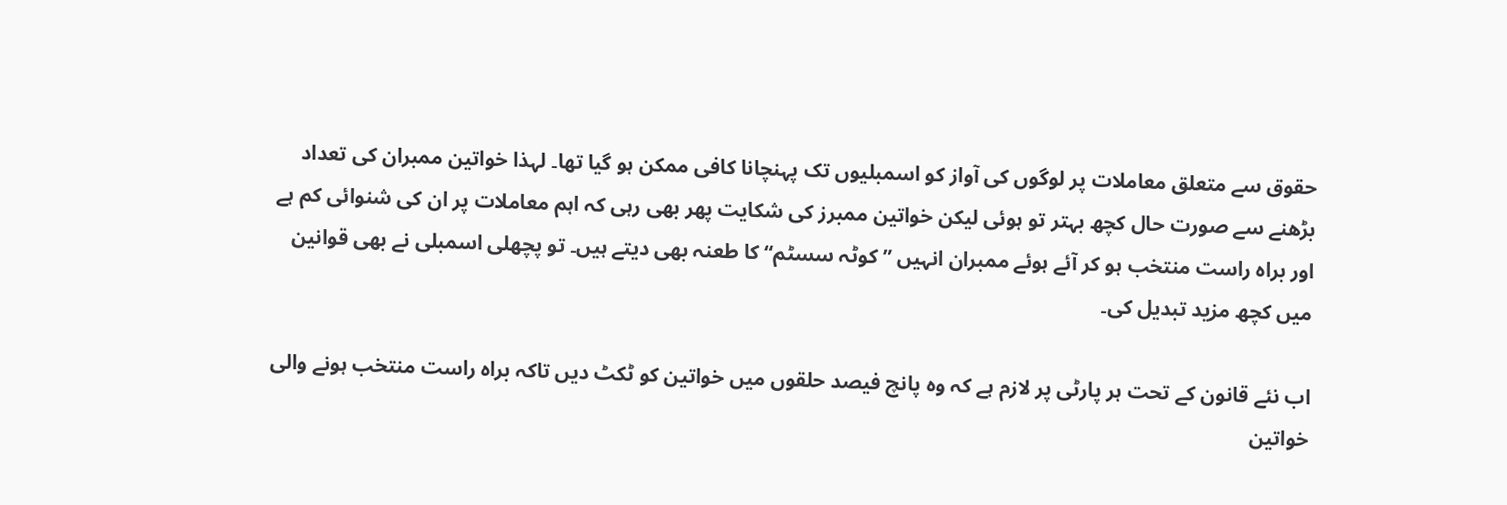حقوق سے متعلق معاملات پر لوگوں کی آواز کو اسمبلیوں تک پہنچانا کافی ممکن ہو گیا تھا۔ لہذا خواتین ممبران کی تعداد بڑھنے سے صورت حال کچھ بہتر تو ہوئی لیکن خواتین ممبرز کی شکایت پھر بھی رہی کہ اہم معاملات پر ان کی شنوائی کم ہے اور براہ راست منتخب ہو کر آئے ہوئے ممبران انہیں ”کوٹہ سسٹم“ کا طعنہ بھی دیتے ہیں۔ تو پچھلی اسمبلی نے بھی قوانین میں کچھ مزید تبدیل کی۔

اب نئے قانون کے تحت ہر پارٹی پر لازم ہے کہ وہ پانچ فیصد حلقوں میں خواتین کو ٹکٹ دیں تاکہ براہ راست منتخب ہونے والی خواتین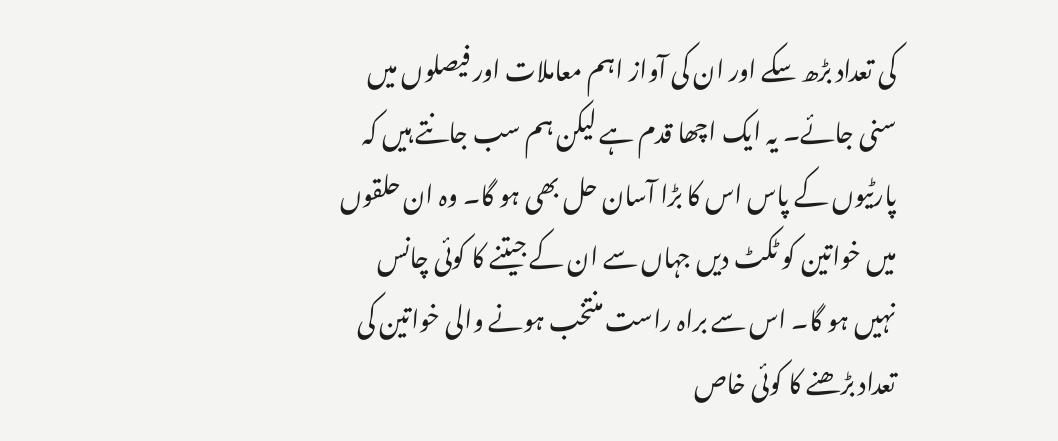کی تعداد بڑھ سکے اور ان کی آواز اہم معاملات اور فیصلوں میں سنی جائے۔ یہ ایک اچھا قدم ہے لیکن ہم سب جانتے ہیں کہ پارٹیوں کے پاس اس کا بڑا آسان حل بھی ہو گا۔ وہ ان حلقوں میں خواتین کو ٹکٹ دیں جہاں سے ان کے جیتنے کا کوئی چانس نہیں ہو گا۔ اس سے براہ راست منتخب ہونے والی خواتین کی تعداد بڑھنے کا کوئی خاص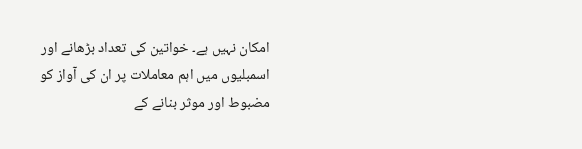امکان نہیں ہے۔ خواتین کی تعداد بڑھانے اور اسمبلیوں میں اہم معاملات پر ان کی آواز کو مضبوط اور موثر بنانے کے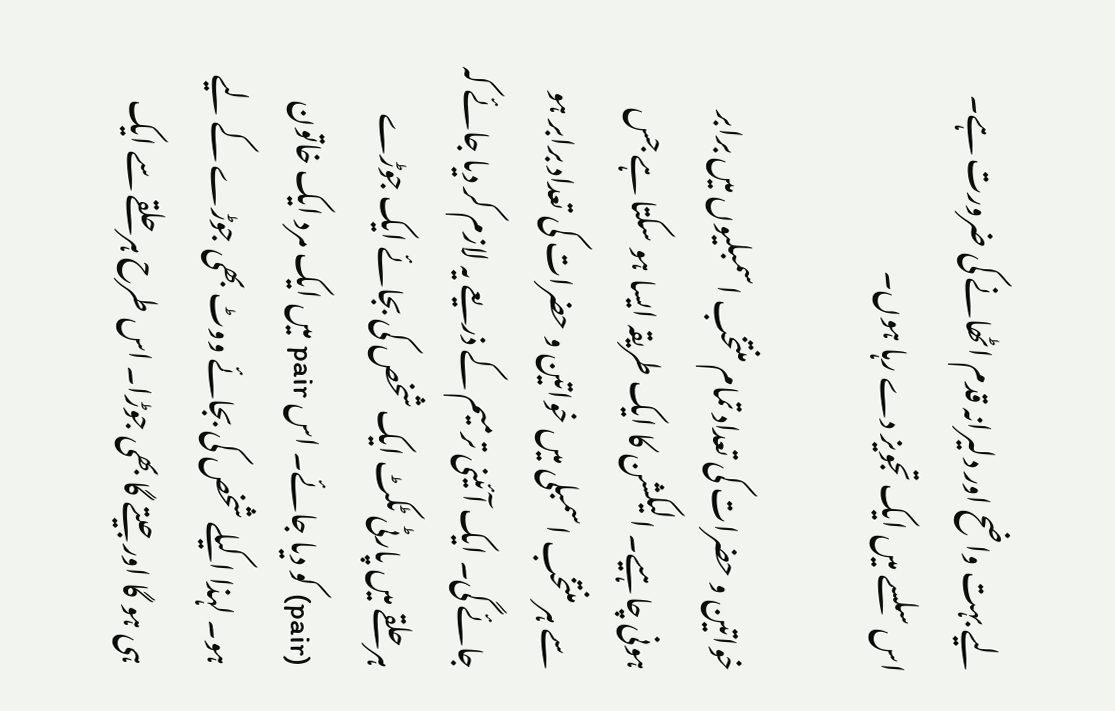لیے بہت واضح اور دلیرانہ قدم اٹھانے کی ضرورت ہے۔ اس سلسے میں ایک تجویز دے رہا ہوں۔

خواتین و حضرات کی تعداد تمام منتخب اسمبلیوں میں برابر ہونی چاہیے۔ الیکشن کا ایک طریقہ ایسا ہو سکتا ہے جس سے ہر منتخب اسمبلی میں خواتین و حضرات کی تعداد برابر ہو جائے گی۔ ایک آئینی ترمیم کے ذریعے یہ لازم کر دیا جائے کہ ہر حلقے میں پارٹی ٹکٹ ایک شخص کی بجائے ایک جوڑے (pair) کو دیا جائے۔ اس pair میں ایک مرد ایک خاتون ہو۔ لہذا اکیلے شخص کی بجائے ووٹ بھی جوڑے کے لیے ہی ہو گا اور جیتے گا بھی جوڑا۔ اس طرح ہر حلقے سے ایک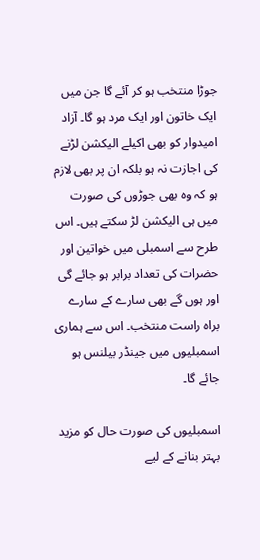جوڑا منتخب ہو کر آئے گا جن میں ایک خاتون اور ایک مرد ہو گا۔ آزاد امیدوار کو بھی اکیلے الیکشن لڑنے کی اجازت نہ ہو بلکہ ان پر بھی لازم ہو کہ وہ بھی جوڑوں کی صورت میں ہی الیکشن لڑ سکتے ہیں۔ اس طرح سے اسمبلی میں خواتین اور حضرات کی تعداد برابر ہو جائے گی اور ہوں گے بھی سارے کے سارے براہ راست منتخب۔ اس سے ہماری اسمبلیوں میں جینڈر بیلنس ہو جائے گا۔

اسمبلیوں کی صورت حال کو مزید بہتر بنانے کے لیے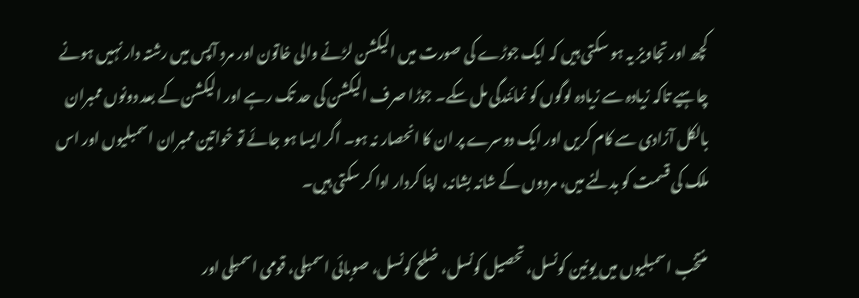کچھ اور تجاویز یہ ہو سکتی ہیں کہ ایک جوڑے کی صورت میں الیکشن لڑنے والی خاتون اور مرد آپس میں رشتہ دار نہیں ہونے چاہیے تاکہ زیادہ سے زیادہ لوگوں کو نمائندگی مل سکے۔ جوڑا صرف الیکشن کی حد تک رہے اور الیکشن کے بعد دونوں ممبران بالکل آزادی سے کام کریں اور ایک دوسرے پر ان کا انحصار نہ ہو۔ اگر ایسا ہو جائے تو خواتین ممبران اسمبلیوں اور اس ملک کی قسمت کو بدلنے میں، مردوں کے شانہ بشانہ، اپنا کردار ادا کر سکتی ہیں۔

منتخب اسمبلیوں میں یونین کونسل، تحصیل کونسل، ضلح کونسل، صوبائی اسمبلی، قومی اسمبلی اور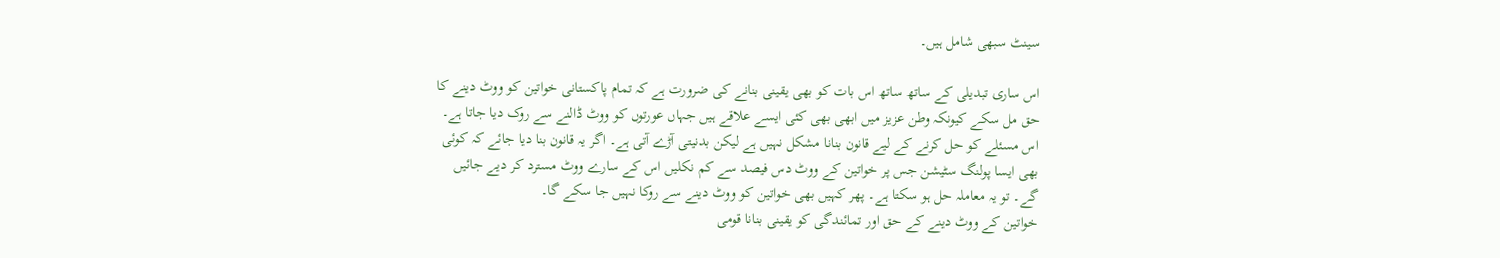سینٹ سبھی شامل ہیں۔

اس ساری تبدیلی کے ساتھ ساتھ اس بات کو بھی یقینی بنانے کی ضرورت ہے کہ تمام پاکستانی خواتین کو ووٹ دینے کا حق مل سکے کیونکہ وطن عزیز میں ابھی بھی کئی ایسے علاقے ہیں جہاں عورتوں کو ووٹ ڈالنے سے روک دیا جاتا ہے۔ اس مسئلے کو حل کرنے کے لیے قانون بنانا مشکل نہیں ہے لیکن بدنیتی آڑے آتی ہے۔ اگر یہ قانون بنا دیا جائے کہ کوئی بھی ایسا پولنگ سٹیشن جس پر خواتین کے ووٹ دس فیصد سے کم نکلیں اس کے سارے ووٹ مسترد کر دیے جائیں گے۔ تو یہ معاملہ حل ہو سکتا ہے۔ پھر کہیں بھی خواتین کو ووٹ دینے سے روکا نہیں جا سکے گا۔
خواتین کے ووٹ دینے کے حق اور تمائندگی کو یقینی بنانا قومی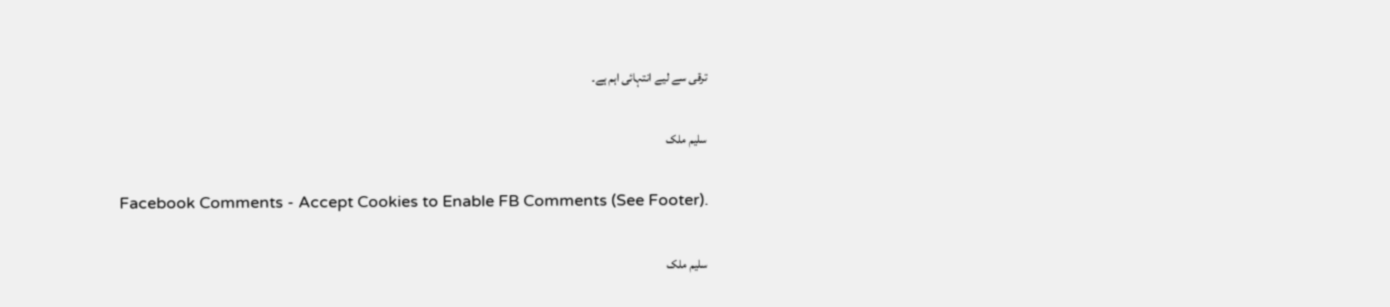ترقی سے لیے انتہائی اہم ہے۔

سلیم ملک

Facebook Comments - Accept Cookies to Enable FB Comments (See Footer).

سلیم ملک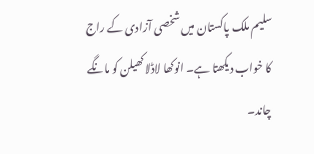سلیم ملک پاکستان میں شخصی آزادی کے راج کا خواب دیکھتا ہے۔ انوکھا لاڈلا کھیلن کو مانگے چاند۔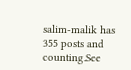salim-malik has 355 posts and counting.See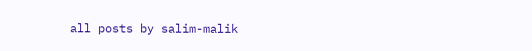all posts by salim-malik